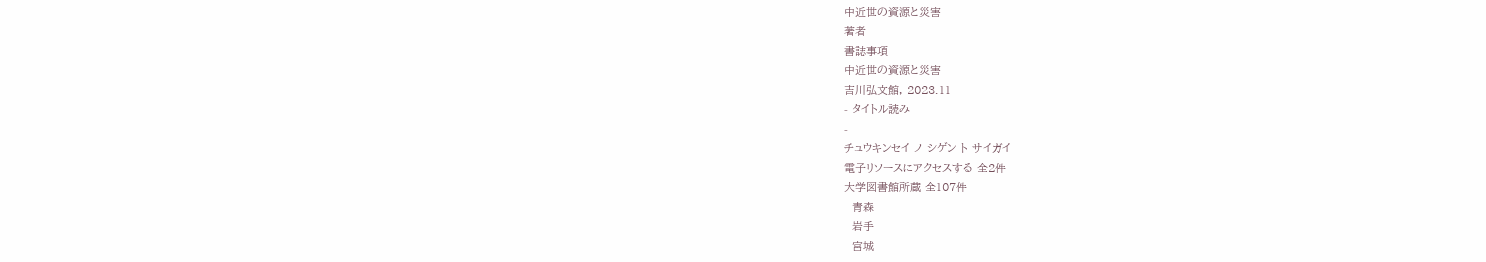中近世の資源と災害
著者
書誌事項
中近世の資源と災害
吉川弘文館, 2023.11
- タイトル読み
-
チュウキンセイ ノ シゲン ト サイガイ
電子リソースにアクセスする 全2件
大学図書館所蔵 全107件
  青森
  岩手
  宮城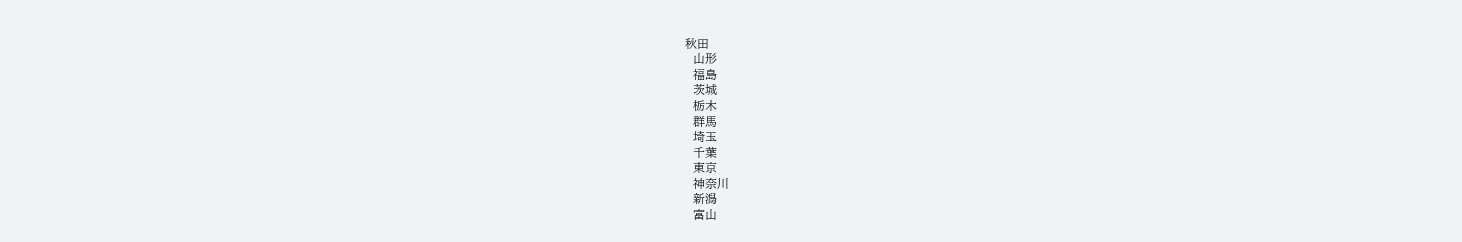秋田
  山形
  福島
  茨城
  栃木
  群馬
  埼玉
  千葉
  東京
  神奈川
  新潟
  富山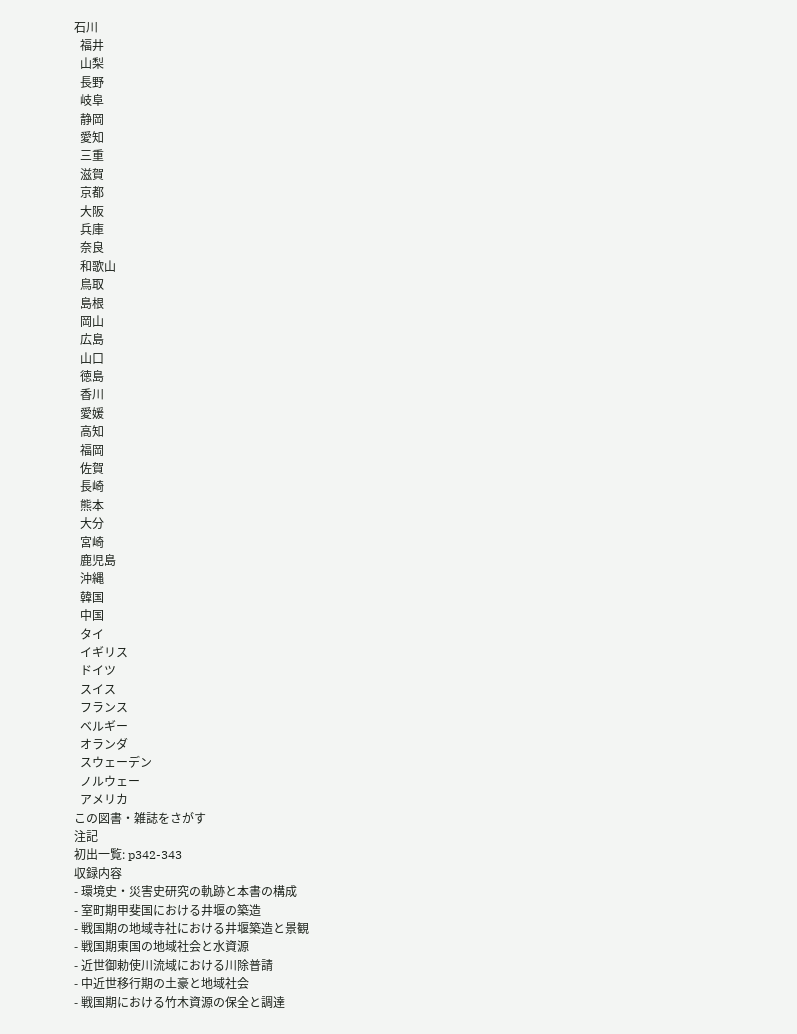石川
  福井
  山梨
  長野
  岐阜
  静岡
  愛知
  三重
  滋賀
  京都
  大阪
  兵庫
  奈良
  和歌山
  鳥取
  島根
  岡山
  広島
  山口
  徳島
  香川
  愛媛
  高知
  福岡
  佐賀
  長崎
  熊本
  大分
  宮崎
  鹿児島
  沖縄
  韓国
  中国
  タイ
  イギリス
  ドイツ
  スイス
  フランス
  ベルギー
  オランダ
  スウェーデン
  ノルウェー
  アメリカ
この図書・雑誌をさがす
注記
初出一覧: p342-343
収録内容
- 環境史・災害史研究の軌跡と本書の構成
- 室町期甲斐国における井堰の築造
- 戦国期の地域寺社における井堰築造と景観
- 戦国期東国の地域社会と水資源
- 近世御勅使川流域における川除普請
- 中近世移行期の土豪と地域社会
- 戦国期における竹木資源の保全と調達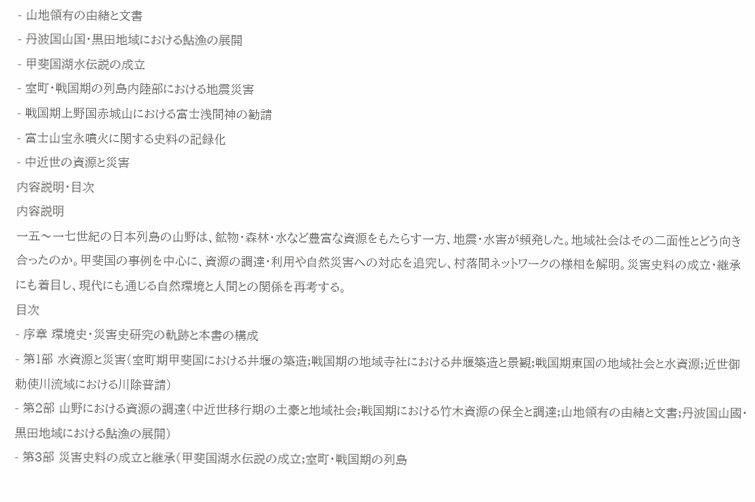- 山地領有の由緒と文書
- 丹波国山国・黒田地域における鮎漁の展開
- 甲斐国湖水伝説の成立
- 室町・戦国期の列島内陸部における地震災害
- 戦国期上野国赤城山における富士浅間神の勧請
- 富士山宝永噴火に関する史料の記録化
- 中近世の資源と災害
内容説明・目次
内容説明
一五〜一七世紀の日本列島の山野は、鉱物・森林・水など豊富な資源をもたらす一方、地震・水害が頻発した。地域社会はその二面性とどう向き合ったのか。甲斐国の事例を中心に、資源の調達・利用や自然災害への対応を追究し、村落間ネットワークの様相を解明。災害史料の成立・継承にも着目し、現代にも通じる自然環境と人間との関係を再考する。
目次
- 序章 環境史・災害史研究の軌跡と本書の構成
- 第1部 水資源と災害(室町期甲斐国における井堰の築造;戦国期の地域寺社における井堰築造と景観;戦国期東国の地域社会と水資源;近世御勅使川流域における川除普請)
- 第2部 山野における資源の調達(中近世移行期の土豪と地域社会;戦国期における竹木資源の保全と調達;山地領有の由緒と文書;丹波国山國・黒田地域における鮎漁の展開)
- 第3部 災害史料の成立と継承(甲斐国湖水伝説の成立;室町・戦国期の列島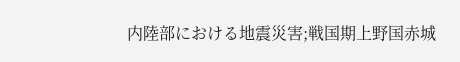内陸部における地震災害;戦国期上野国赤城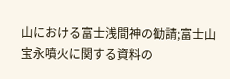山における富士浅間神の勧請;富士山宝永噴火に関する資料の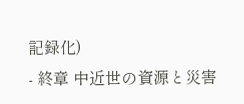記録化)
- 終章 中近世の資源と災害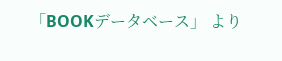「BOOKデータベース」 より